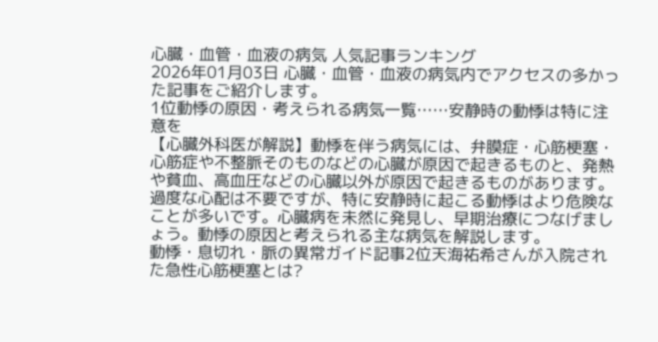心臓・血管・血液の病気 人気記事ランキング
2026年01月03日 心臓・血管・血液の病気内でアクセスの多かった記事をご紹介します。
1位動悸の原因・考えられる病気一覧……安静時の動悸は特に注意を
【心臓外科医が解説】動悸を伴う病気には、弁膜症・心筋梗塞・心筋症や不整脈そのものなどの心臓が原因で起きるものと、発熱や貧血、高血圧などの心臓以外が原因で起きるものがあります。過度な心配は不要ですが、特に安静時に起こる動悸はより危険なことが多いです。心臓病を未然に発見し、早期治療につなげましょう。動悸の原因と考えられる主な病気を解説します。
動悸・息切れ・脈の異常ガイド記事2位天海祐希さんが入院された急性心筋梗塞とは?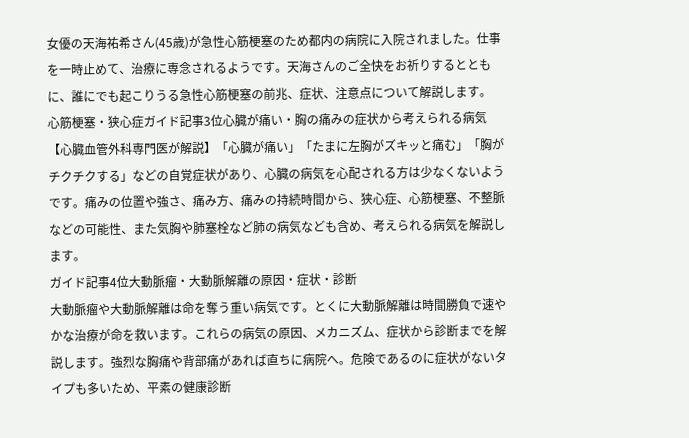女優の天海祐希さん(45歳)が急性心筋梗塞のため都内の病院に入院されました。仕事を一時止めて、治療に専念されるようです。天海さんのご全快をお祈りするとともに、誰にでも起こりうる急性心筋梗塞の前兆、症状、注意点について解説します。
心筋梗塞・狭心症ガイド記事3位心臓が痛い・胸の痛みの症状から考えられる病気
【心臓血管外科専門医が解説】「心臓が痛い」「たまに左胸がズキッと痛む」「胸がチクチクする」などの自覚症状があり、心臓の病気を心配される方は少なくないようです。痛みの位置や強さ、痛み方、痛みの持続時間から、狭心症、心筋梗塞、不整脈などの可能性、また気胸や肺塞栓など肺の病気なども含め、考えられる病気を解説します。
ガイド記事4位大動脈瘤・大動脈解離の原因・症状・診断
大動脈瘤や大動脈解離は命を奪う重い病気です。とくに大動脈解離は時間勝負で速やかな治療が命を救います。これらの病気の原因、メカニズム、症状から診断までを解説します。強烈な胸痛や背部痛があれば直ちに病院へ。危険であるのに症状がないタイプも多いため、平素の健康診断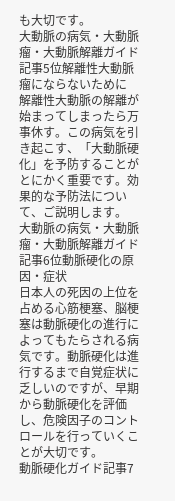も大切です。
大動脈の病気・大動脈瘤・大動脈解離ガイド記事5位解離性大動脈瘤にならないために
解離性大動脈の解離が始まってしまったら万事休す。この病気を引き起こす、「大動脈硬化」を予防することがとにかく重要です。効果的な予防法について、ご説明します。
大動脈の病気・大動脈瘤・大動脈解離ガイド記事6位動脈硬化の原因・症状
日本人の死因の上位を占める心筋梗塞、脳梗塞は動脈硬化の進行によってもたらされる病気です。動脈硬化は進行するまで自覚症状に乏しいのですが、早期から動脈硬化を評価し、危険因子のコントロールを行っていくことが大切です。
動脈硬化ガイド記事7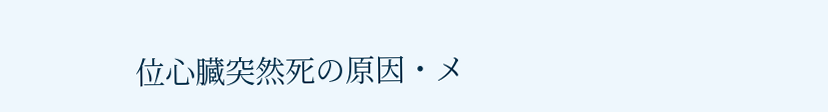位心臓突然死の原因・メ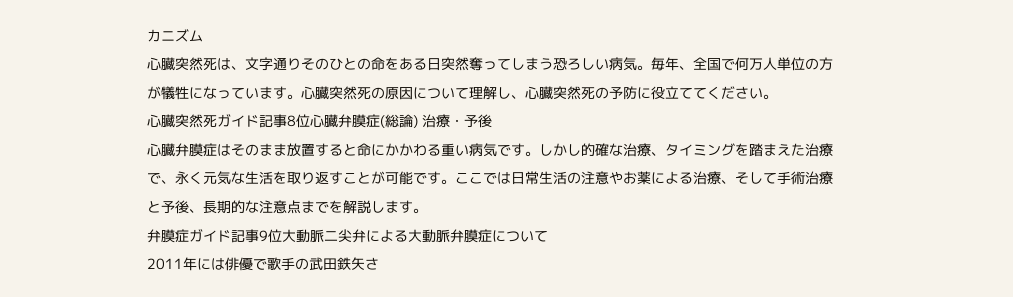カニズム
心臓突然死は、文字通りそのひとの命をある日突然奪ってしまう恐ろしい病気。毎年、全国で何万人単位の方が犠牲になっています。心臓突然死の原因について理解し、心臓突然死の予防に役立ててください。
心臓突然死ガイド記事8位心臓弁膜症(総論) 治療・予後
心臓弁膜症はそのまま放置すると命にかかわる重い病気です。しかし的確な治療、タイミングを踏まえた治療で、永く元気な生活を取り返すことが可能です。ここでは日常生活の注意やお薬による治療、そして手術治療と予後、長期的な注意点までを解説します。
弁膜症ガイド記事9位大動脈二尖弁による大動脈弁膜症について
2011年には俳優で歌手の武田鉄矢さ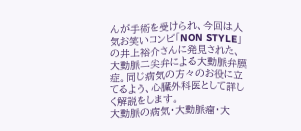んが手術を受けられ、今回は人気お笑いコンビ「NON STYLE」の井上裕介さんに発見された、大動脈二尖弁による大動脈弁膜症。同じ病気の方々のお役に立てるよう、心臓外科医として詳しく解説をします。
大動脈の病気・大動脈瘤・大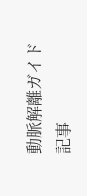動脈解離ガイド記事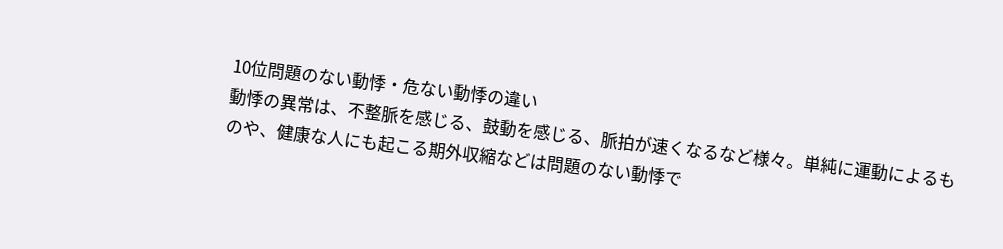10位問題のない動悸・危ない動悸の違い
動悸の異常は、不整脈を感じる、鼓動を感じる、脈拍が速くなるなど様々。単純に運動によるものや、健康な人にも起こる期外収縮などは問題のない動悸で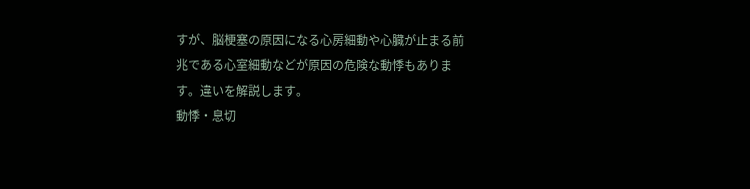すが、脳梗塞の原因になる心房細動や心臓が止まる前兆である心室細動などが原因の危険な動悸もあります。違いを解説します。
動悸・息切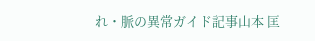れ・脈の異常ガイド記事山本 匡